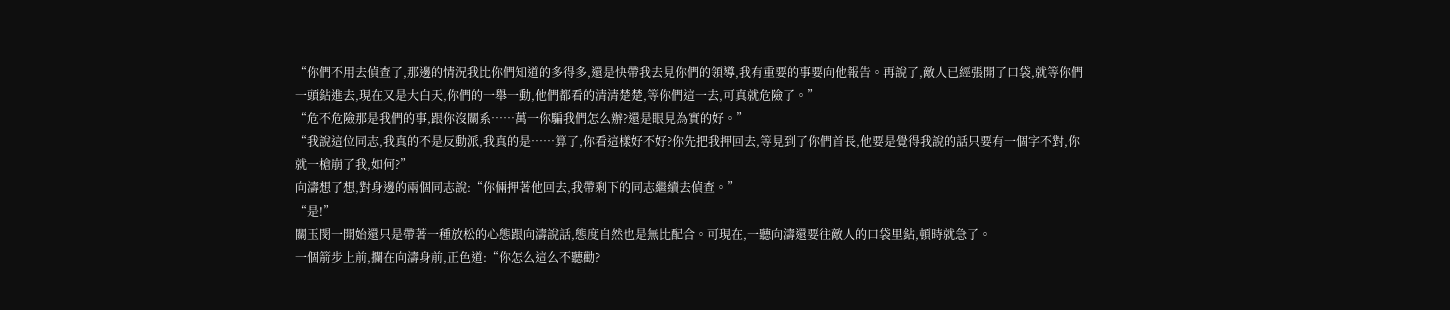“你們不用去偵查了,那邊的情況我比你們知道的多得多,還是快帶我去見你們的領導,我有重要的事要向他報告。再說了,敵人已經張開了口袋,就等你們一頭鉆進去,現在又是大白天,你們的一舉一動,他們都看的清清楚楚,等你們這一去,可真就危險了。”
“危不危險那是我們的事,跟你沒關系……萬一你騙我們怎么辦?還是眼見為實的好。”
“我說這位同志,我真的不是反動派,我真的是……算了,你看這樣好不好?你先把我押回去,等見到了你們首長,他要是覺得我說的話只要有一個字不對,你就一槍崩了我,如何?”
向濤想了想,對身邊的兩個同志說:“你倆押著他回去,我帶剩下的同志繼續去偵查。”
“是!”
關玉閔一開始還只是帶著一種放松的心態跟向濤說話,態度自然也是無比配合。可現在,一聽向濤還要往敵人的口袋里鉆,頓時就急了。
一個箭步上前,攔在向濤身前,正色道:“你怎么這么不聽勸?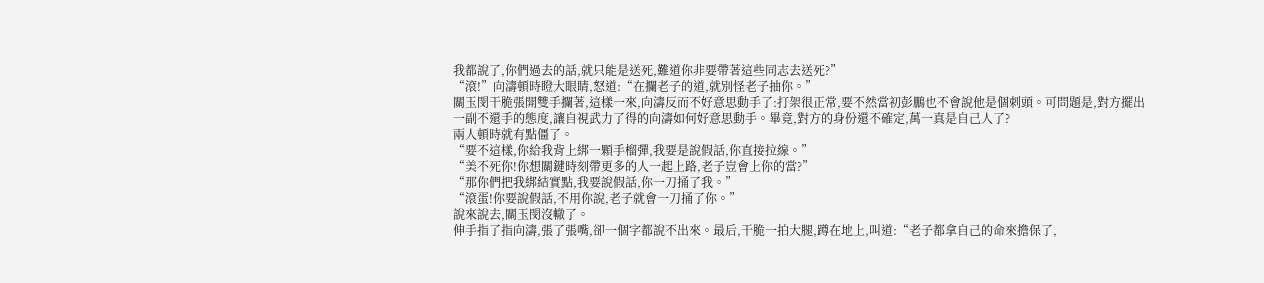我都說了,你們過去的話,就只能是送死,難道你非要帶著這些同志去送死?”
“滾!”向濤頓時瞪大眼睛,怒道:“在攔老子的道,就別怪老子抽你。”
關玉閔干脆張開雙手攔著,這樣一來,向濤反而不好意思動手了:打架很正常,要不然當初彭鵬也不會說他是個刺頭。可問題是,對方擺出一副不還手的態度,讓自視武力了得的向濤如何好意思動手。畢竟,對方的身份還不確定,萬一真是自己人了?
兩人頓時就有點僵了。
“要不這樣,你給我背上綁一顆手榴彈,我要是說假話,你直接拉線。”
“美不死你!你想關鍵時刻帶更多的人一起上路,老子豈會上你的當?”
“那你們把我綁結實點,我要說假話,你一刀捅了我。”
“滾蛋!你要說假話,不用你說,老子就會一刀捅了你。”
說來說去,關玉閔沒轍了。
伸手指了指向濤,張了張嘴,卻一個字都說不出來。最后,干脆一拍大腿,蹲在地上,叫道:“老子都拿自己的命來擔保了,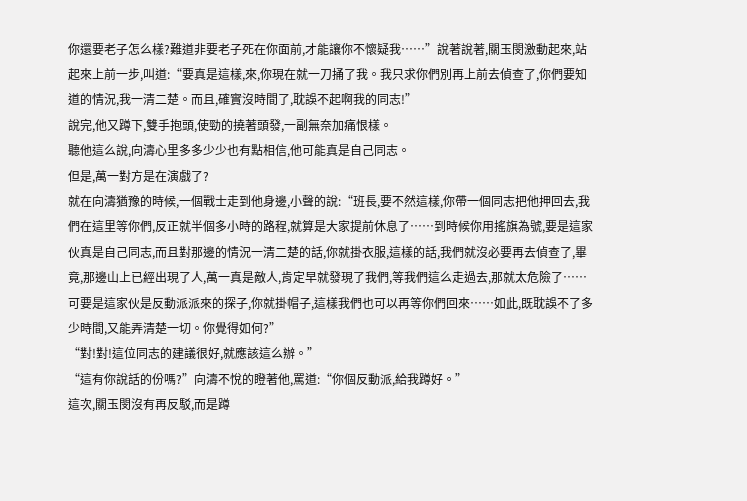你還要老子怎么樣?難道非要老子死在你面前,才能讓你不懷疑我……”說著說著,關玉閔激動起來,站起來上前一步,叫道:“要真是這樣,來,你現在就一刀捅了我。我只求你們別再上前去偵查了,你們要知道的情況,我一清二楚。而且,確實沒時間了,耽誤不起啊我的同志!”
說完,他又蹲下,雙手抱頭,使勁的撓著頭發,一副無奈加痛恨樣。
聽他這么說,向濤心里多多少少也有點相信,他可能真是自己同志。
但是,萬一對方是在演戲了?
就在向濤猶豫的時候,一個戰士走到他身邊,小聲的說:“班長,要不然這樣,你帶一個同志把他押回去,我們在這里等你們,反正就半個多小時的路程,就算是大家提前休息了……到時候你用搖旗為號,要是這家伙真是自己同志,而且對那邊的情況一清二楚的話,你就掛衣服,這樣的話,我們就沒必要再去偵查了,畢竟,那邊山上已經出現了人,萬一真是敵人,肯定早就發現了我們,等我們這么走過去,那就太危險了……可要是這家伙是反動派派來的探子,你就掛帽子,這樣我們也可以再等你們回來……如此,既耽誤不了多少時間,又能弄清楚一切。你覺得如何?”
“對!對!這位同志的建議很好,就應該這么辦。”
“這有你說話的份嗎?”向濤不悅的瞪著他,罵道:“你個反動派,給我蹲好。”
這次,關玉閔沒有再反駁,而是蹲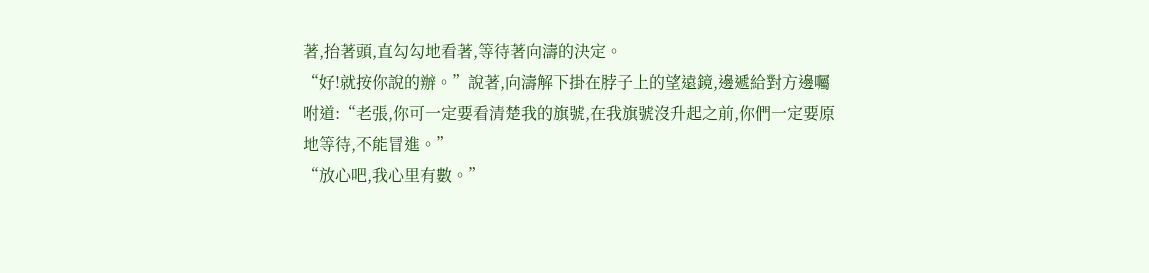著,抬著頭,直勾勾地看著,等待著向濤的決定。
“好!就按你說的辦。”說著,向濤解下掛在脖子上的望遠鏡,邊遞給對方邊囑咐道:“老張,你可一定要看清楚我的旗號,在我旗號沒升起之前,你們一定要原地等待,不能冒進。”
“放心吧,我心里有數。”